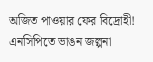অজিত পাওয়ার ফের বিদ্রোহী! এনসিপিতে ভাঙন জল্পনা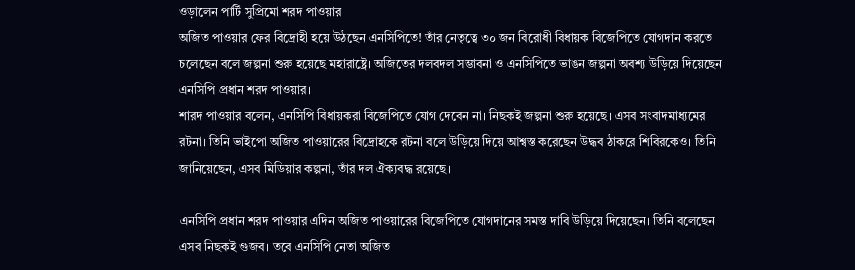ওড়ালেন পার্টি সুপ্রিমো শরদ পাওয়ার
অজিত পাওয়ার ফের বিদ্রোহী হয়ে উঠছেন এনসিপিতে! তাঁর নেতৃত্বে ৩০ জন বিরোধী বিধায়ক বিজেপিতে যোগদান করতে চলেছেন বলে জল্পনা শুরু হয়েছে মহারাষ্ট্রে। অজিতের দলবদল সম্ভাবনা ও এনসিপিতে ভাঙন জল্পনা অবশ্য উড়িয়ে দিয়েছেন এনসিপি প্রধান শরদ পাওয়ার।
শারদ পাওয়ার বলেন, এনসিপি বিধায়করা বিজেপিতে যোগ দেবেন না। নিছকই জল্পনা শুরু হয়েছে। এসব সংবাদমাধ্যমের রটনা। তিনি ভাইপো অজিত পাওয়ারের বিদ্রোহকে রটনা বলে উড়িয়ে দিয়ে আশ্বস্ত করেছেন উদ্ধব ঠাকরে শিবিরকেও। তিনি জানিয়েছেন, এসব মিডিয়ার কল্পনা, তাঁর দল ঐক্যবদ্ধ রয়েছে।

এনসিপি প্রধান শরদ পাওয়ার এদিন অজিত পাওয়ারের বিজেপিতে যোগদানের সমস্ত দাবি উড়িয়ে দিয়েছেন। তিনি বলেছেন এসব নিছকই গুজব। তবে এনসিপি নেতা অজিত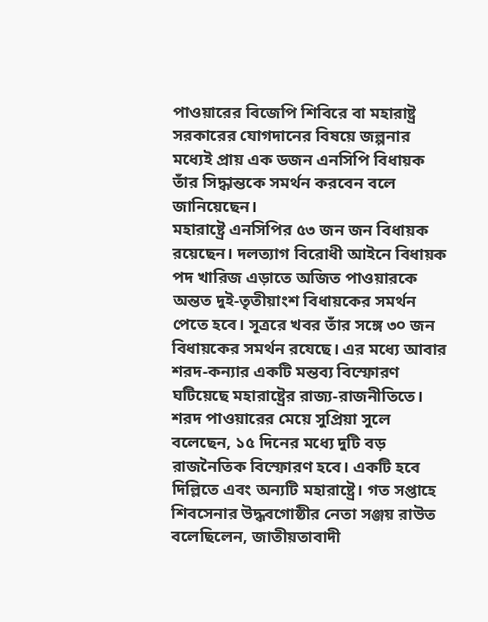পাওয়ারের বিজেপি শিবিরে বা মহারাষ্ট্র সরকারের যোগদানের বিষয়ে জল্পনার মধ্যেই প্রায় এক ডজন এনসিপি বিধায়ক তাঁর সিদ্ধান্তকে সমর্থন করবেন বলে জানিয়েছেন।
মহারাষ্ট্রে এনসিপির ৫৩ জন জন বিধায়ক রয়েছেন। দলত্যাগ বিরোধী আইনে বিধায়ক পদ খারিজ এড়াতে অজিত পাওয়ারকে অন্তত দুই-তৃতীয়াংশ বিধায়কের সমর্থন পেতে হবে। সূত্ররে খবর তাঁর সঙ্গে ৩০ জন বিধায়কের সমর্থন রযেছে। এর মধ্যে আবার শরদ-কন্যার একটি মন্তব্য বিস্ফোরণ ঘটিয়েছে মহারাষ্ট্রের রাজ্য-রাজনীতিতে।
শরদ পাওয়ারের মেয়ে সুপ্রিয়া সুলে বলেছেন, ১৫ দিনের মধ্যে দুটি বড় রাজনৈতিক বিস্ফোরণ হবে। একটি হবে দিল্লিতে এবং অন্যটি মহারাষ্ট্রে। গত সপ্তাহে শিবসেনার উদ্ধবগোষ্ঠীর নেতা সঞ্জয় রাউত বলেছিলেন, জাতীয়তাবাদী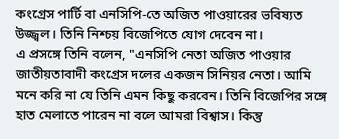কংগ্রেস পার্টি বা এনসিপি-তে অজিত পাওয়ারের ভবিষ্যত উজ্জ্বল। তিনি নিশ্চয় বিজেপিতে যোগ দেবেন না।
এ প্রসঙ্গে তিনি বলেন, "এনসিপি নেতা অজিত পাওয়ার জাতীয়তাবাদী কংগ্রেস দলের একজন সিনিয়র নেতা। আমি মনে করি না যে তিনি এমন কিছু করবেন। তিনি বিজেপির সঙ্গে হাত মেলাতে পারেন না বলে আমরা বিশ্বাস। কিন্তু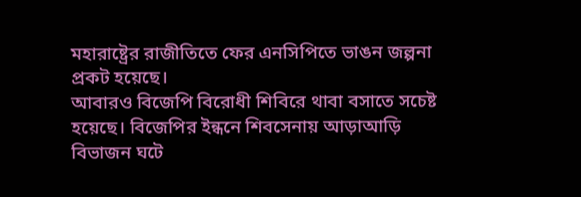মহারাষ্ট্রের রাজীতিতে ফের এনসিপিতে ভাঙন জল্পনা প্রকট হয়েছে।
আবারও বিজেপি বিরোধী শিবিরে থাবা বসাতে সচেষ্ট হয়েছে। বিজেপির ইন্ধনে শিবসেনায় আড়াআড়ি বিভাজন ঘটে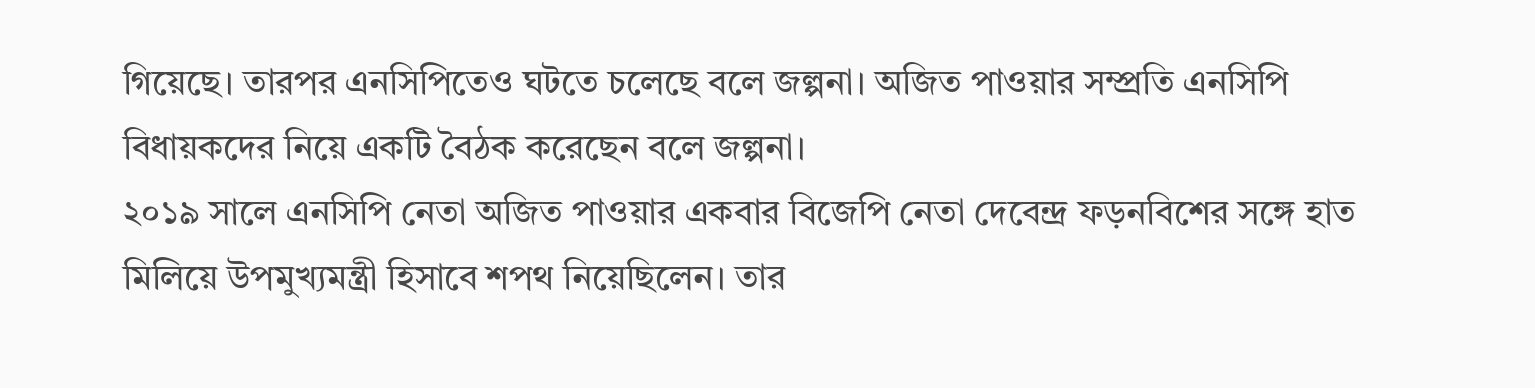গিয়েছে। তারপর এনসিপিতেও ঘটতে চলেছে বলে জল্পনা। অজিত পাওয়ার সম্প্রতি এনসিপি বিধায়কদের নিয়ে একটি বৈঠক করেছেন বলে জল্পনা।
২০১৯ সালে এনসিপি নেতা অজিত পাওয়ার একবার বিজেপি নেতা দেবেন্দ্র ফড়নবিশের সঙ্গে হাত মিলিয়ে উপমুখ্যমন্ত্রী হিসাবে শপথ নিয়েছিলেন। তার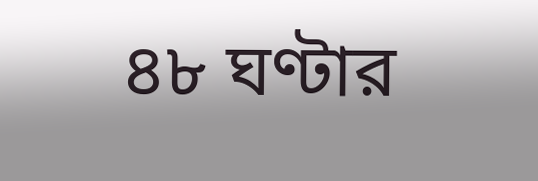৪৮ ঘণ্টার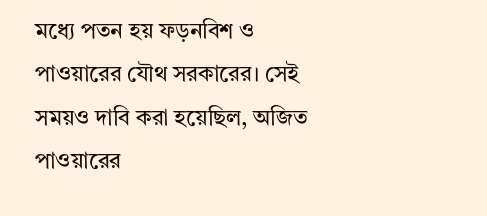মধ্যে পতন হয় ফড়নবিশ ও পাওয়ারের যৌথ সরকারের। সেই সময়ও দাবি করা হয়েছিল, অজিত পাওয়ারের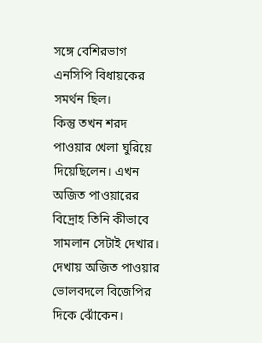সঙ্গে বেশিরভাগ এনসিপি বিধায়কের সমর্থন ছিল।
কিন্তু তখন শরদ পাওয়ার খেলা ঘুরিয়ে দিয়েছিলেন। এখন অজিত পাওয়ারের বিদ্রোহ তিনি কীভাবে সামলান সেটাই দেখার। দেখায় অজিত পাওয়ার ভোলবদলে বিজেপির দিকে ঝোঁকেন।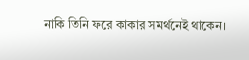নাকি তিনি ফরে কাকার সমর্থনেই থাকেন।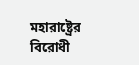মহারাষ্ট্রের বিরোধী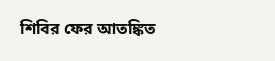শিবির ফের আতঙ্কিত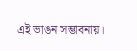এই ভাঙন সম্ভাবনায়।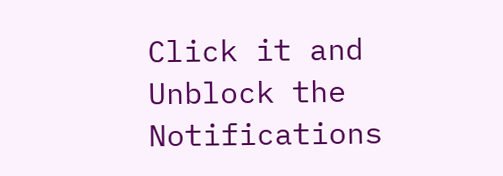Click it and Unblock the Notifications